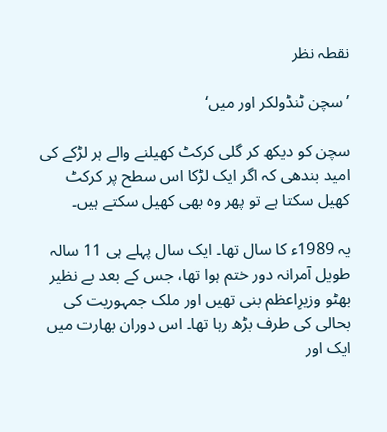نقطہ نظر

’سچن ٹنڈولکر اور میں‘

سچن کو دیکھ کر گلی کرکٹ کھیلنے والے ہر لڑکے کی امید بندھی کہ اگر ایک لڑکا اس سطح پر کرکٹ کھیل سکتا ہے تو پھر وہ بھی کھیل سکتے ہیں۔

یہ 1989ء کا سال تھا۔ ایک سال پہلے ہی 11 سالہ طویل آمرانہ دور ختم ہوا تھا، جس کے بعد بے نظیر بھٹو وزیرِاعظم بنی تھیں اور ملک جمہوریت کی بحالی کی طرف بڑھ رہا تھا۔ اس دوران بھارت میں ایک اور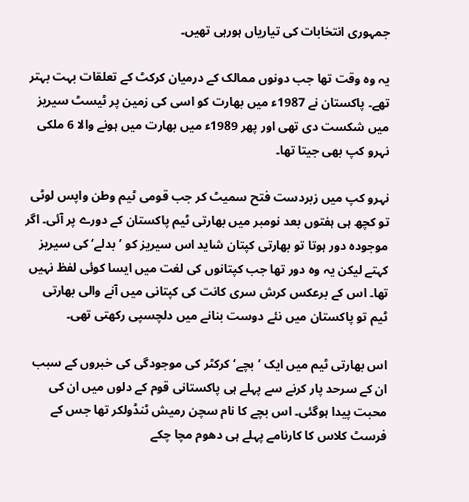جمہوری انتخابات کی تیاریاں ہورہی تھیں۔

یہ وہ وقت تھا جب دونوں ممالک کے درمیان کرکٹ کے تعلقات بہت بہتر تھے۔ پاکستان نے 1987ء میں بھارت کو اسی کی زمین پر ٹیسٹ سیریز میں شکست دی تھی اور پھر 1989ء میں بھارت میں ہونے والا 6 ملکی نہرو کپ بھی جیتا تھا۔

نہرو کپ میں زبردست فتح سمیٹ کر جب قومی ٹیم وطن واپس لوٹی تو کچھ ہی ہفتوں بعد نومبر میں بھارتی ٹیم پاکستان کے دورے پر آئی۔ اگر موجودہ دور ہوتا تو بھارتی کپتان شاید اس سیریز کو ’بدلے‘ کی سیریز کہتے لیکن یہ وہ دور تھا جب کپتانوں کی لغت میں ایسا کوئی لفظ نہیں تھا۔ اس کے برعکس کرش سری کانت کی کپتانی میں آنے والی بھارتی ٹیم تو پاکستان میں نئے دوست بنانے میں دلچسپی رکھتی تھی۔

اس بھارتی ٹیم میں ایک ’بچے‘ کرکٹر کی موجودگی کی خبروں کے سبب ان کے سرحد پار کرنے سے پہلے ہی پاکستانی قوم کے دلوں میں ان کی محبت پیدا ہوگئی۔ اس بچے کا نام سچن رمیش ٹنڈولکر تھا جس کے فرسٹ کلاس کا کارنامے پہلے ہی دھوم مچا چکے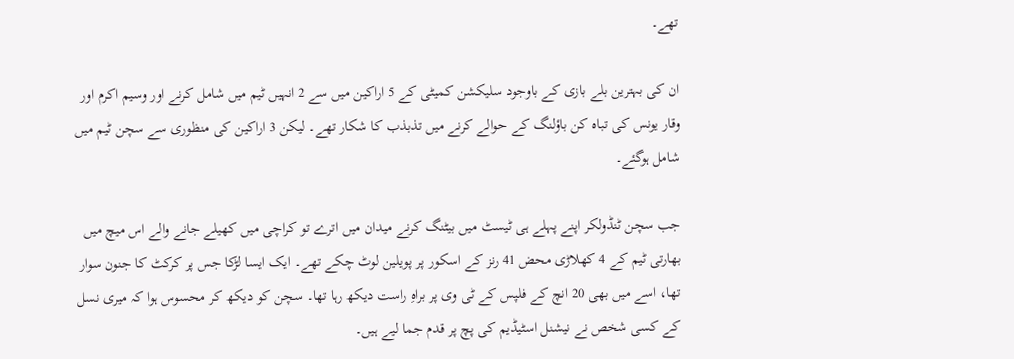تھے۔

ان کی بہترین بلے بازی کے باوجود سلیکشن کمیٹی کے 5 اراکین میں سے 2 انہیں ٹیم میں شامل کرنے اور وسیم اکرم اور وقار یونس کی تباہ کن باؤلنگ کے حوالے کرنے میں تذبذب کا شکار تھے۔ لیکن 3 اراکین کی منظوری سے سچن ٹیم میں شامل ہوگئے۔

جب سچن ٹنڈولکر اپنے پہلے ہی ٹیسٹ میں بیٹنگ کرنے میدان میں اترے تو کراچی میں کھیلے جانے والے اس میچ میں بھارتی ٹیم کے 4 کھلاڑی محض 41 رنز کے اسکور پر پویلین لوٹ چکے تھے۔ ایک ایسا لڑکا جس پر کرکٹ کا جنون سوار تھا، اسے میں بھی 20 انچ کے فلپس کے ٹی وی پر براہِ راست دیکھ رہا تھا۔ سچن کو دیکھ کر محسوس ہوا کہ میری نسل کے کسی شخص نے نیشنل اسٹیڈیم کی پچ پر قدم جما لیے ہیں۔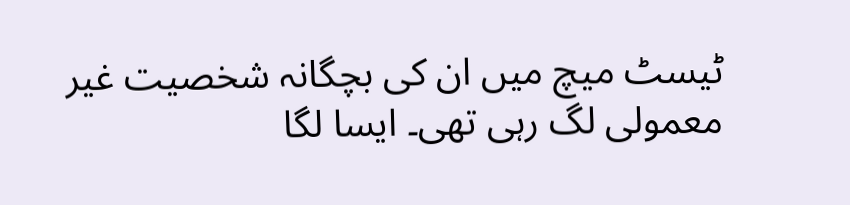ٹیسٹ میچ میں ان کی بچگانہ شخصیت غیر معمولی لگ رہی تھی۔ ایسا لگا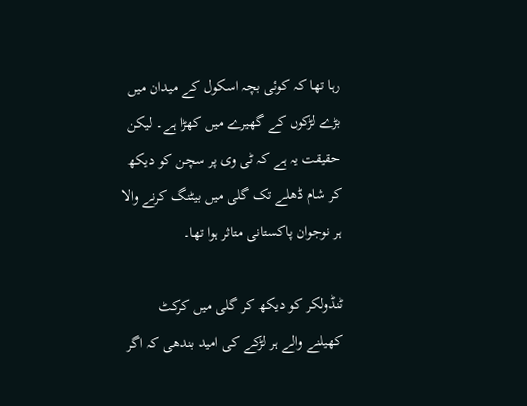رہا تھا کہ کوئی بچہ اسکول کے میدان میں بڑے لڑکوں کے گھیرے میں کھڑا ہے۔ لیکن حقیقت یہ ہے کہ ٹی وی پر سچن کو دیکھ کر شام ڈھلے تک گلی میں بیٹنگ کرنے والا ہر نوجوان پاکستانی متاثر ہوا تھا۔

ٹنڈولکر کو دیکھ کر گلی میں کرکٹ کھیلنے والے ہر لڑکے کی امید بندھی کہ اگر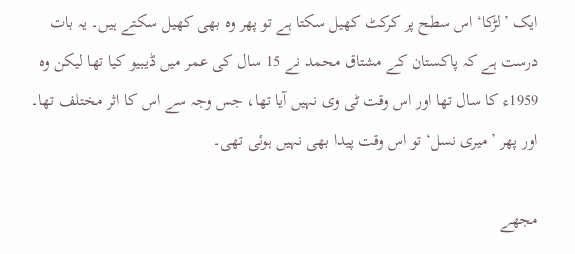ایک ’لڑکا‘ اس سطح پر کرکٹ کھیل سکتا ہے تو پھر وہ بھی کھیل سکتے ہیں۔ یہ بات درست ہے کہ پاکستان کے مشتاق محمد نے 15 سال کی عمر میں ڈیبیو کیا تھا لیکن وہ 1959ء کا سال تھا اور اس وقت ٹی وی نہیں آیا تھا، جس وجہ سے اس کا اثر مختلف تھا۔ اور پھر ’میری نسل‘ تو اس وقت پیدا بھی نہیں ہوئی تھی۔

مجھے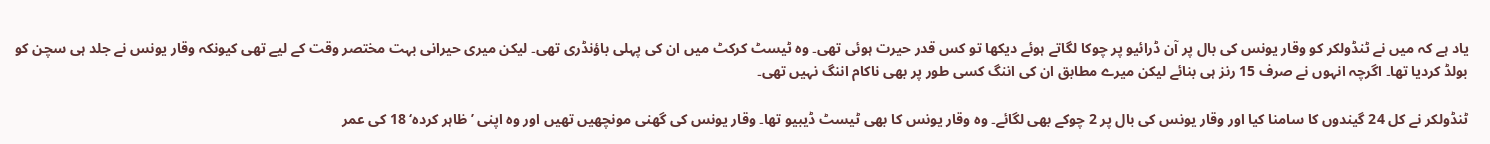یاد ہے کہ میں نے ٹنڈولکر کو وقار یونس کی بال پر آن ڈرائیو پر چوکا لگاتے ہوئے دیکھا تو کس قدر حیرت ہوئی تھی۔ وہ ٹیسٹ کرکٹ میں ان کی پہلی باؤنڈری تھی۔ لیکن میری حیرانی بہت مختصر وقت کے لیے تھی کیونکہ وقار یونس نے جلد ہی سچن کو بولڈ کردیا تھا۔ اگرچہ انہوں نے صرف 15 رنز ہی بنائے لیکن میرے مطابق ان کی اننگ کسی طور پر بھی ناکام اننگ نہیں تھی۔

ٹنڈولکر نے کل 24 گیندوں کا سامنا کیا اور وقار یونس کی بال پر 2 چوکے بھی لگائے۔ وہ وقار یونس کا بھی ٹیسٹ ڈیبیو تھا۔ وقار یونس کی گھنی مونچھیں تھیں اور وہ اپنی ’ظاہر کردہ‘ 18 کی عمر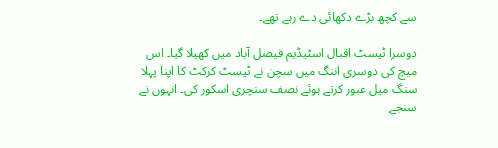سے کچھ بڑے دکھائی دے رہے تھے۔

دوسرا ٹیسٹ اقبال اسٹیڈیم فیصل آباد میں کھیلا گیا۔ اس میچ کی دوسری اننگ میں سچن نے ٹیسٹ کرکٹ کا اپنا پہلا سنگ میل عبور کرتے ہوئے نصف سنچری اسکور کی۔ انہوں نے سنجے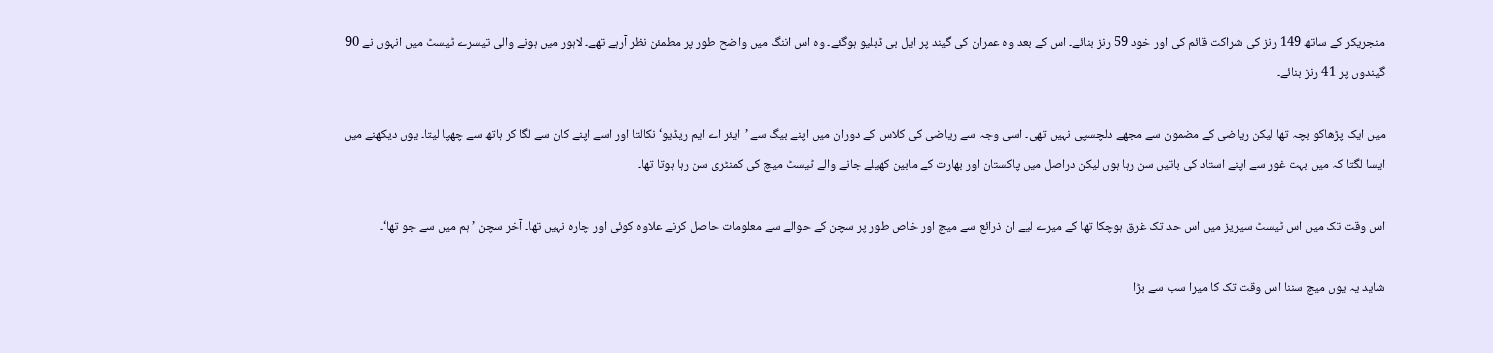منجریکر کے ساتھ 149 رنز کی شراکت قائم کی اور خود 59 رنز بنائے۔ اس کے بعد وہ عمران کی گیند پر ایل بی ڈبلیو ہوگئے۔ وہ اس اننگ میں واضح طور پر مطمئن نظر آرہے تھے۔ لاہور میں ہونے والی تیسرے ٹیسٹ میں انہوں نے 90 گیندوں پر 41 رنز بنائے۔

میں ایک پڑھاکو بچہ تھا لیکن ریاضی کے مضمون سے مجھے دلچسپی نہیں تھی۔ اسی وجہ سے ریاضی کی کلاس کے دوران میں اپنے بیگ سے ’ایئر اے ایم ریڈیو‘ نکالتا اور اسے اپنے کان سے لگا کر ہاتھ سے چھپا لیتا۔ یوں دیکھنے میں ایسا لگتا کہ میں بہت غور سے اپنے استاد کی باتیں سن رہا ہوں لیکن دراصل میں پاکستان اور بھارت کے مابین کھیلے جانے والے ٹیسٹ میچ کی کمنٹری سن رہا ہوتا تھا۔

اس وقت تک میں اس ٹیسٹ سیریز میں اس حد تک غرق ہوچکا تھا کے میرے لیے ان ذرائع سے میچ اور خاص طور پر سچن کے حوالے سے معلومات حاصل کرنے علاوہ کوئی اور چارہ نہیں تھا۔ آخر سچن ’ہم میں سے جو تھا‘۔

شاید یہ یوں میچ سننا اس وقت تک کا میرا سب سے بڑا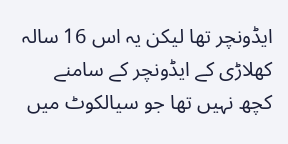ایڈونچر تھا لیکن یہ اس 16 سالہ کھلاڑی کے ایڈونچر کے سامنے کچھ نہیں تھا جو سیالکوٹ میں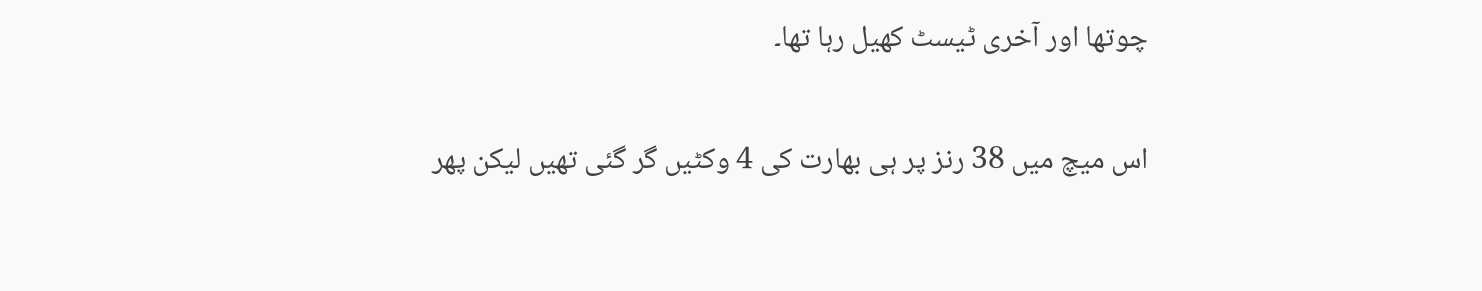چوتھا اور آخری ٹیسٹ کھیل رہا تھا۔

اس میچ میں 38 رنز پر ہی بھارت کی 4 وکٹیں گر گئی تھیں لیکن پھر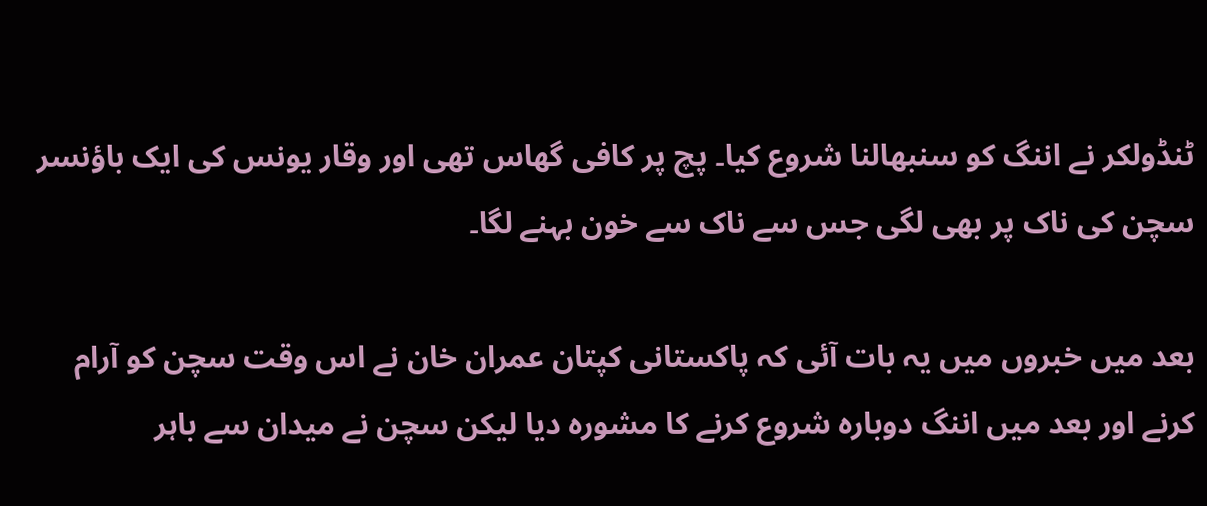ٹنڈولکر نے اننگ کو سنبھالنا شروع کیا۔ پچ پر کافی گھاس تھی اور وقار یونس کی ایک باؤنسر سچن کی ناک پر بھی لگی جس سے ناک سے خون بہنے لگا۔

بعد میں خبروں میں یہ بات آئی کہ پاکستانی کپتان عمران خان نے اس وقت سچن کو آرام کرنے اور بعد میں اننگ دوبارہ شروع کرنے کا مشورہ دیا لیکن سچن نے میدان سے باہر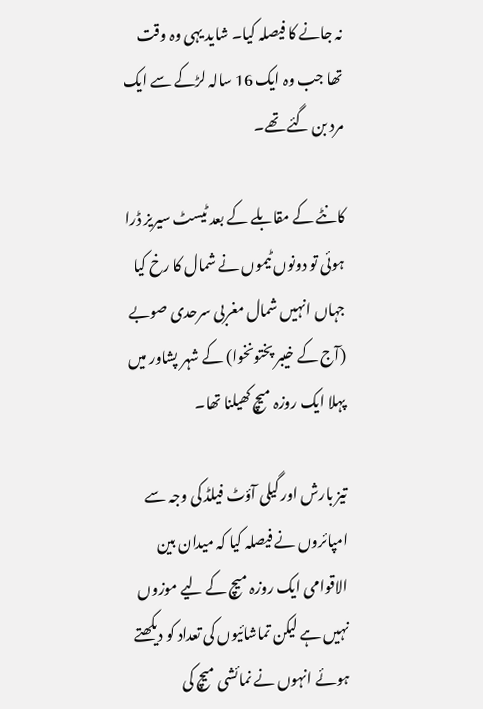نہ جانے کا فیصلہ کیا۔ شاید یہی وہ وقت تھا جب وہ ایک 16 سالہ لڑکے سے ایک مرد بن گئے تھے۔

کانٹے کے مقابلے کے بعد ٹیسٹ سیریز ڈرا ہوئی تو دونوں ٹیموں نے شمال کا رخ کیا جہاں انہیں شمال مغربی سرحدی صوبے (آج کے خیبر پختونخوا) کے شہر پشاور میں پہلا ایک روزہ میچ کھیلنا تھا۔

تیز بارش اور گیلی آؤٹ فیلڈ کی وجہ سے امپائروں نے فیصلہ کیا کہ میدان بین الاقوامی ایک روزہ میچ کے لیے موزوں نہیں ہے لیکن تماشائیوں کی تعداد کو دیکھتے ہوئے انہوں نے نمائشی میچ کی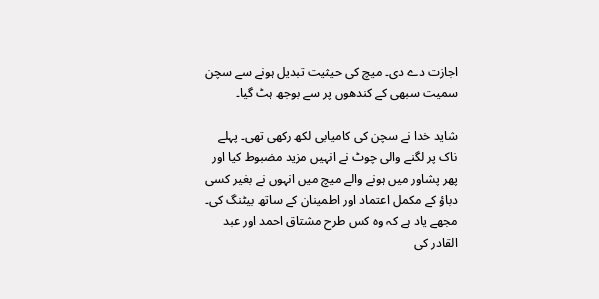اجازت دے دی۔ میچ کی حیثیت تبدیل ہونے سے سچن سمیت سبھی کے کندھوں پر سے بوجھ ہٹ گیا۔

شاید خدا نے سچن کی کامیابی لکھ رکھی تھی۔ پہلے ناک پر لگنے والی چوٹ نے انہیں مزید مضبوط کیا اور پھر پشاور میں ہونے والے میچ میں انہوں نے بغیر کسی دباؤ کے مکمل اعتماد اور اطمینان کے ساتھ بیٹنگ کی۔ مجھے یاد ہے کہ وہ کس طرح مشتاق احمد اور عبد القادر کی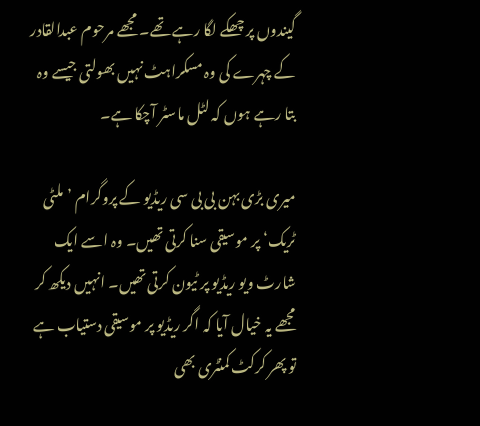گیندوں پر چھکے لگا رہے تھے۔ مجھے مرحوم عبدالقادر کے چہرے کی وہ مسکراہٹ نہیں بھولتی جیسے وہ بتا رہے ہوں کہ لٹل ماسٹر آچکا ہے۔

میری بڑی بہن بی بی سی ریڈیو کے پروگرام ’ملٹی ٹریک‘ پر موسیقی سنا کرتی تھیں۔ وہ اسے ایک شارٹ ویو ریڈیو پر ٹیون کرتی تھیں۔ انہیں دیکھ کر مجھے یہ خیال آیا کہ اگر ریڈیو پر موسیقی دستیاب ہے تو پھر کرکٹ کمنٹری بھی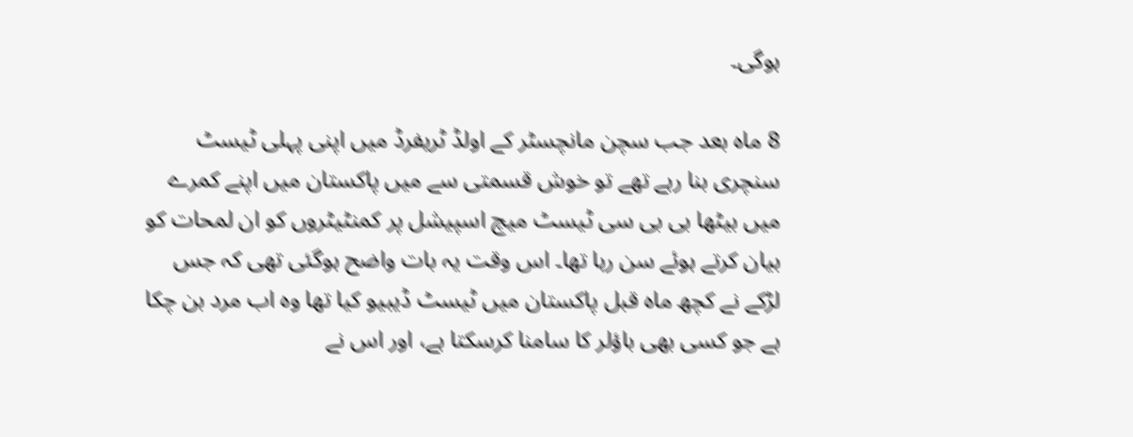ہوگی۔

8 ماہ بعد جب سچن مانچسٹر کے اولڈ ٹریفرڈ میں اپنی پہلی ٹیسٹ سنچری بنا رہے تھے تو خوش قسمتی سے میں پاکستان میں اپنے کمرے میں بیٹھا بی بی سی ٹیسٹ میچ اسپیشل پر کمنٹیٹروں کو ان لمحات کو بیان کرتے ہوئے سن رہا تھا۔ اس وقت یہ بات واضح ہوگئی تھی کہ جس لڑکے نے کچھ ماہ قبل پاکستان میں ٹیسٹ ڈیبیو کیا تھا وہ اب مرد بن چکا ہے جو کسی بھی باؤلر کا سامنا کرسکتا ہے، اور اس نے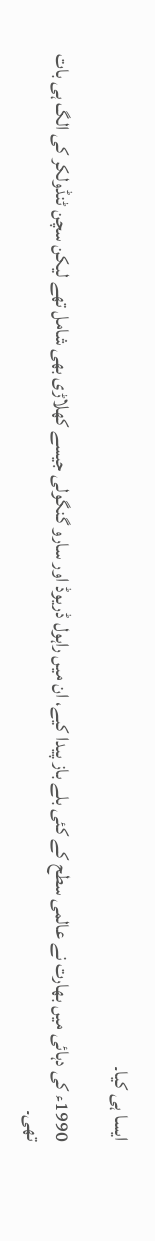ایسا ہی کیا۔

1990ء کی دہائی میں بھارت نے عالمی سطح کے کئی بلے باز پیدا کیے، ان میں راہول ڈریوڈ اور سارو گنگولی جیسے کھلاڑی بھی شامل تھے لیکن سچن ٹنڈولکر کی الگ ہی بات تھی۔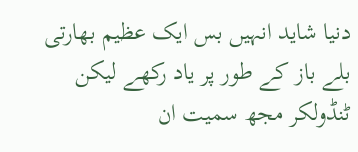دنیا شاید انہیں بس ایک عظیم بھارتی بلے باز کے طور پر یاد رکھے لیکن ٹنڈولکر مجھ سمیت ان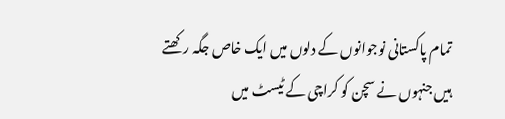تمام پاکستانی نوجوانوں کے دلوں میں ایک خاص جگہ رکھتے ہیں جنہوں نے سچن کو کراچی کے ٹیسٹ میں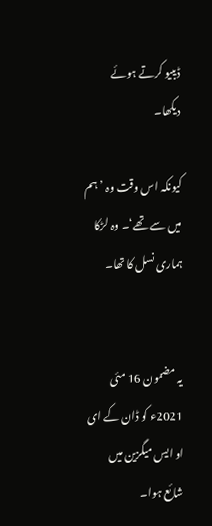ڈیبیو کرتے ہوئے دیکھا۔

کیونکہ اس وقت وہ ’ہم میں سے تھے‘۔ وہ لڑکا ہماری نسل کا تھا۔


یہ مضمون 16 مئی 2021ء کو ڈان کے ای او ایس میگزین میں شائع ہوا۔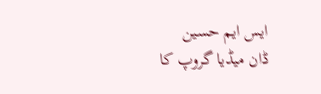ایس ایم حسین
ڈان میڈیا گروپ کا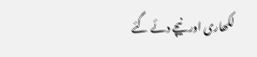لکھاری اور نیچے دئے گئے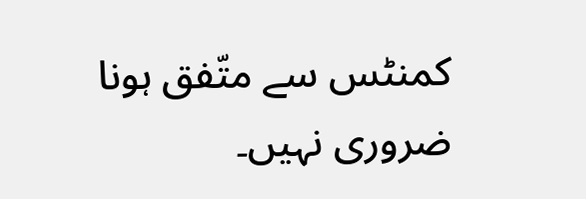کمنٹس سے متّفق ہونا ضروری نہیں۔